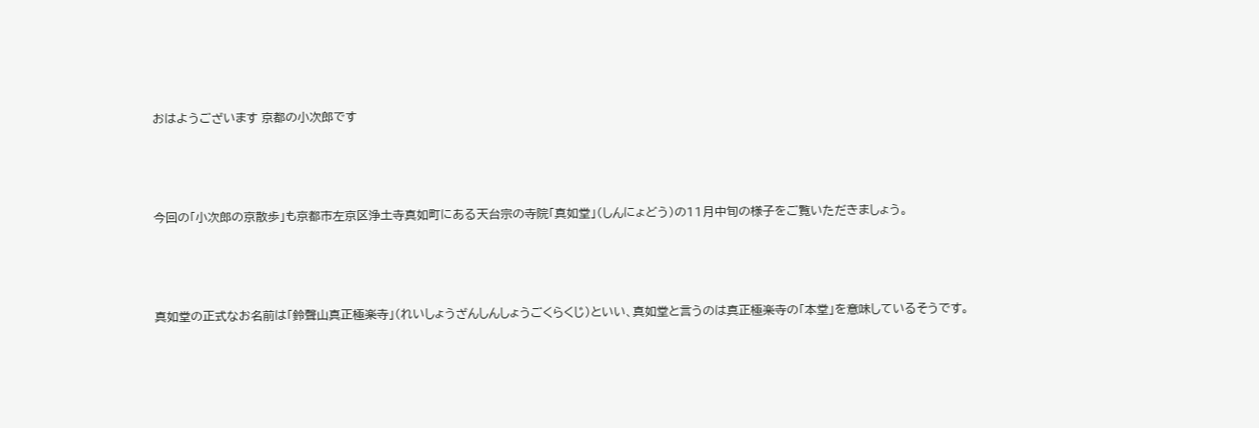おはようございます 京都の小次郎です



今回の「小次郎の京散歩」も京都市左京区浄土寺真如町にある天台宗の寺院「真如堂」(しんにょどう)の11月中旬の様子をご覧いただきましょう。



真如堂の正式なお名前は「鈴聲山真正極楽寺」(れいしょうざんしんしょうごくらくじ)といい、真如堂と言うのは真正極楽寺の「本堂」を意味しているそうです。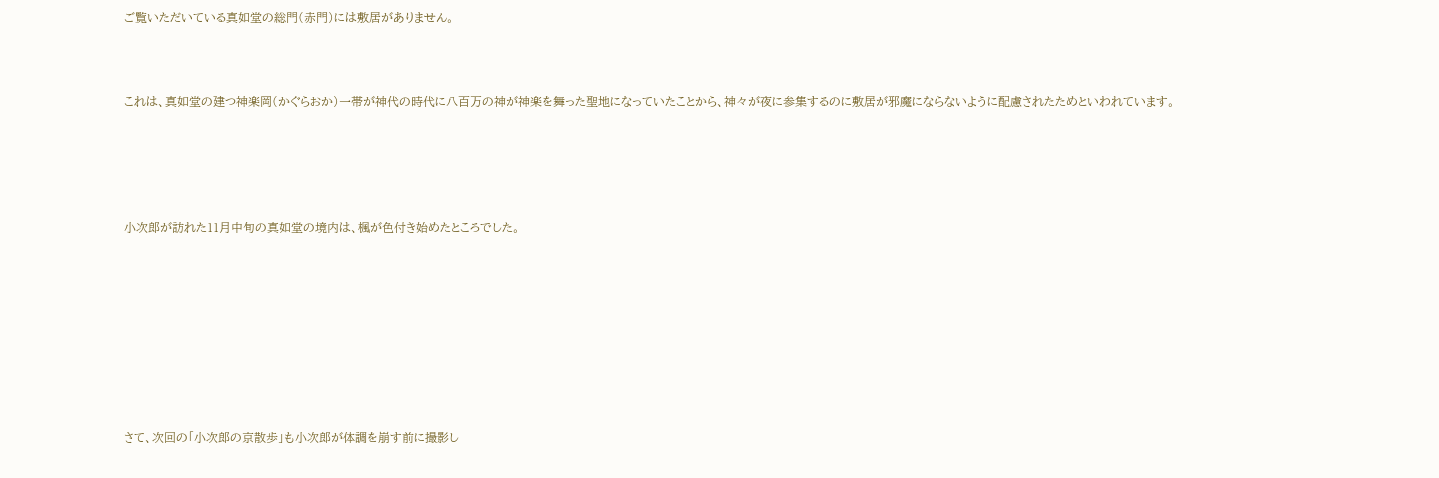ご覧いただいている真如堂の総門(赤門)には敷居がありません。



これは、真如堂の建つ神楽岡(かぐらおか)一帯が神代の時代に八百万の神が神楽を舞った聖地になっていたことから、神々が夜に参集するのに敷居が邪魔にならないように配慮されたためといわれています。





小次郎が訪れた11月中旬の真如堂の境内は、楓が色付き始めたところでした。









さて、次回の「小次郎の京散歩」も小次郎が体調を崩す前に撮影し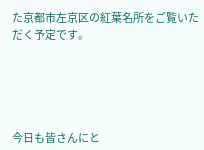た京都市左京区の紅葉名所をご覧いただく予定です。





今日も皆さんにと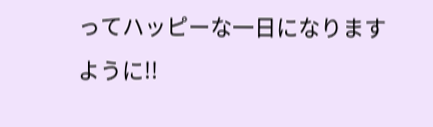ってハッピーな一日になりますように!!